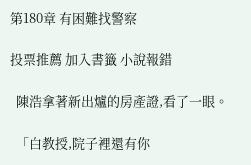第180章 有困難找警察

投票推薦 加入書籤 小說報錯

  陳浩拿著新出爐的房產證,看了一眼。

  「白教授,院子裡還有你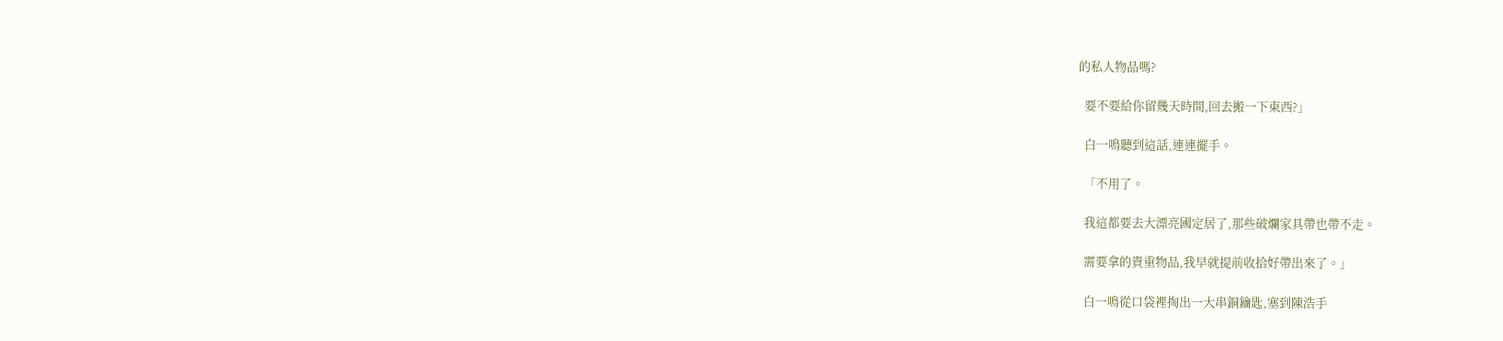的私人物品嗎?

  要不要給你留幾天時間,回去搬一下東西?」

  白一鳴聽到這話,連連擺手。

  「不用了。

  我這都要去大漂亮國定居了,那些破爛家具帶也帶不走。

  需要拿的貴重物品,我早就提前收拾好帶出來了。」

  白一鳴從口袋裡掏出一大串銅鑰匙,塞到陳浩手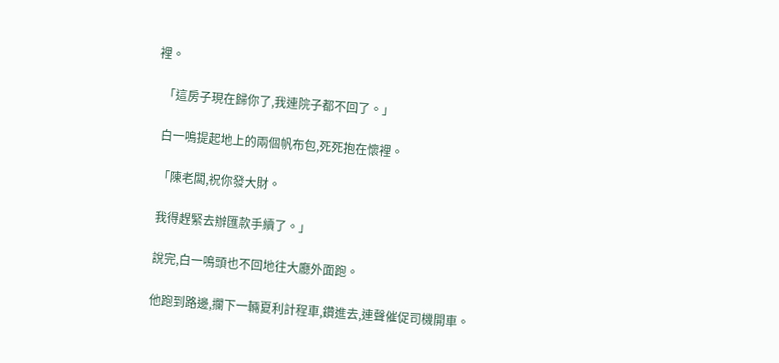裡。

  「這房子現在歸你了,我連院子都不回了。」

  白一鳴提起地上的兩個帆布包,死死抱在懷裡。

  「陳老闆,祝你發大財。

  我得趕緊去辦匯款手續了。」

  說完,白一鳴頭也不回地往大廳外面跑。

  他跑到路邊,攔下一輛夏利計程車,鑽進去,連聲催促司機開車。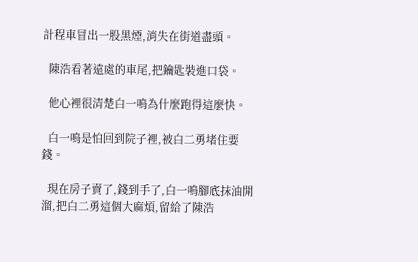計程車冒出一股黑煙,消失在街道盡頭。

  陳浩看著遠處的車尾,把鑰匙裝進口袋。

  他心裡很清楚白一鳴為什麼跑得這麼快。

  白一鳴是怕回到院子裡,被白二勇堵住要錢。

  現在房子賣了,錢到手了,白一鳴腳底抹油開溜,把白二勇這個大麻煩,留給了陳浩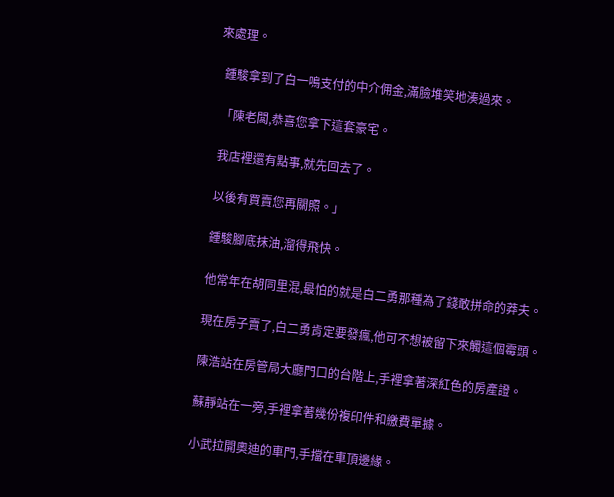來處理。

  鍾駿拿到了白一鳴支付的中介佣金,滿臉堆笑地湊過來。

  「陳老闆,恭喜您拿下這套豪宅。

  我店裡還有點事,就先回去了。

  以後有買賣您再關照。」

  鍾駿腳底抹油,溜得飛快。

  他常年在胡同里混,最怕的就是白二勇那種為了錢敢拼命的莽夫。

  現在房子賣了,白二勇肯定要發瘋,他可不想被留下來觸這個霉頭。

  陳浩站在房管局大廳門口的台階上,手裡拿著深紅色的房產證。

  蘇靜站在一旁,手裡拿著幾份複印件和繳費單據。

  小武拉開奧迪的車門,手擋在車頂邊緣。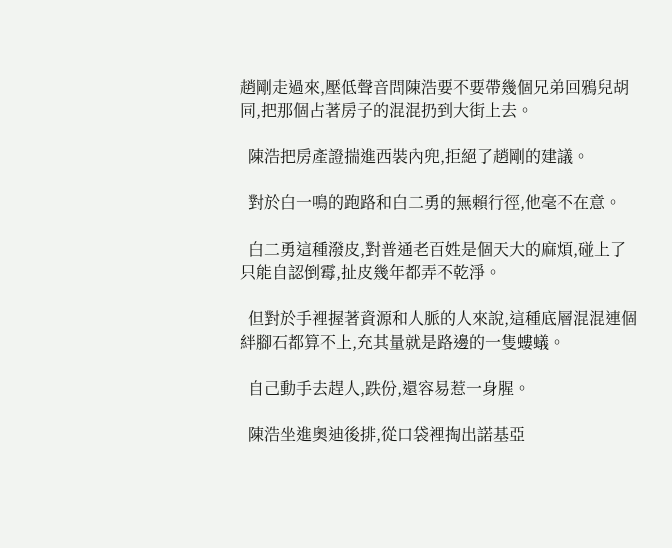趙剛走過來,壓低聲音問陳浩要不要帶幾個兄弟回鴉兒胡同,把那個占著房子的混混扔到大街上去。

  陳浩把房產證揣進西裝內兜,拒絕了趙剛的建議。

  對於白一鳴的跑路和白二勇的無賴行徑,他毫不在意。

  白二勇這種潑皮,對普通老百姓是個天大的麻煩,碰上了只能自認倒霉,扯皮幾年都弄不乾淨。

  但對於手裡握著資源和人脈的人來說,這種底層混混連個絆腳石都算不上,充其量就是路邊的一隻螻蟻。

  自己動手去趕人,跌份,還容易惹一身腥。

  陳浩坐進奧迪後排,從口袋裡掏出諾基亞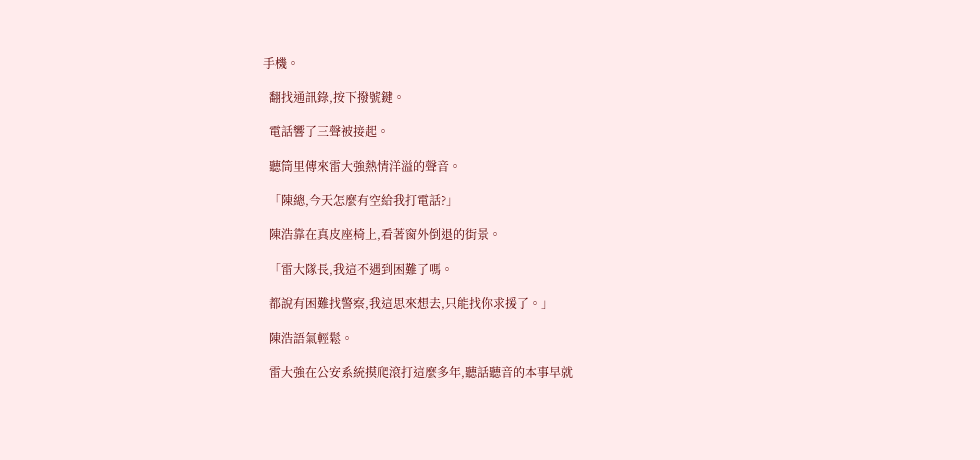手機。

  翻找通訊錄,按下撥號鍵。

  電話響了三聲被接起。

  聽筒里傳來雷大強熱情洋溢的聲音。

  「陳總,今天怎麼有空給我打電話?」

  陳浩靠在真皮座椅上,看著窗外倒退的街景。

  「雷大隊長,我這不遇到困難了嗎。

  都說有困難找警察,我這思來想去,只能找你求援了。」

  陳浩語氣輕鬆。

  雷大強在公安系統摸爬滾打這麼多年,聽話聽音的本事早就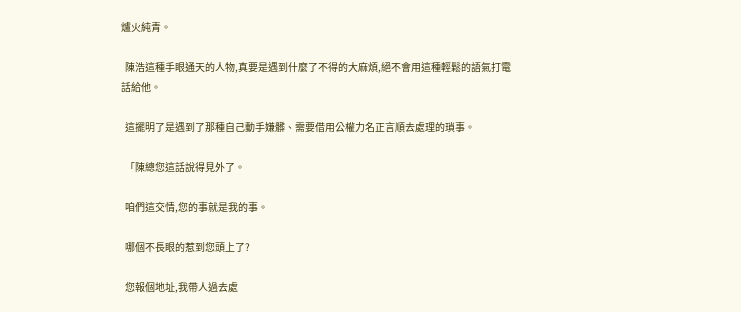爐火純青。

  陳浩這種手眼通天的人物,真要是遇到什麼了不得的大麻煩,絕不會用這種輕鬆的語氣打電話給他。

  這擺明了是遇到了那種自己動手嫌髒、需要借用公權力名正言順去處理的瑣事。

  「陳總您這話說得見外了。

  咱們這交情,您的事就是我的事。

  哪個不長眼的惹到您頭上了?

  您報個地址,我帶人過去處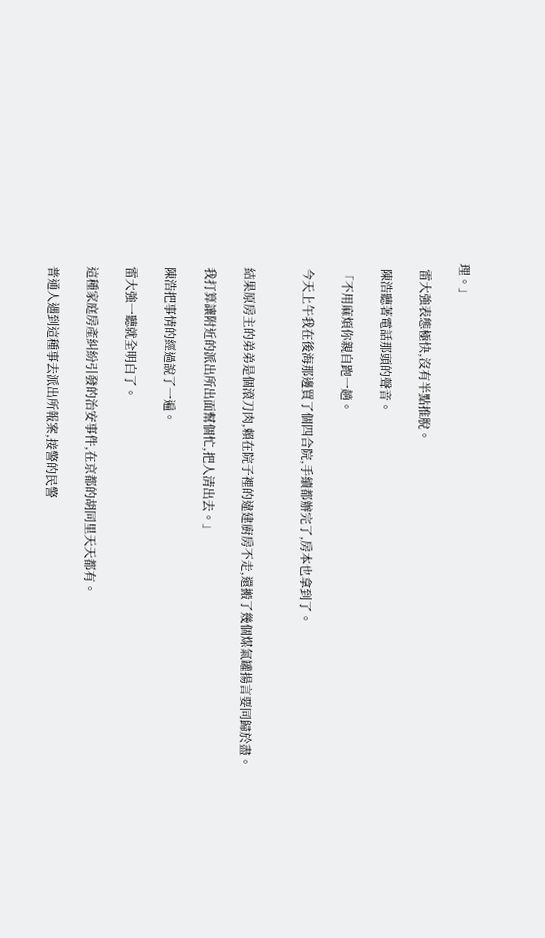理。」

  雷大強表態極快,沒有半點推脫。

  陳浩聽著電話那頭的聲音。

  「不用麻煩你親自跑一趟。

  今天上午我在後海那邊買了個四合院,手續都辦完了,房本也拿到了。


  結果原房主的弟弟是個滾刀肉,賴在院子裡的違建廚房不走,還搬了幾個煤氣罐揚言要同歸於盡。

  我打算讓附近的派出所出面幫個忙,把人清出去。」

  陳浩把事情的經過說了一遍。

  雷大強一聽就全明白了。

  這種家庭房產糾紛引發的治安事件,在京都的胡同里天天都有。

  普通人遇到這種事去派出所報案,接警的民警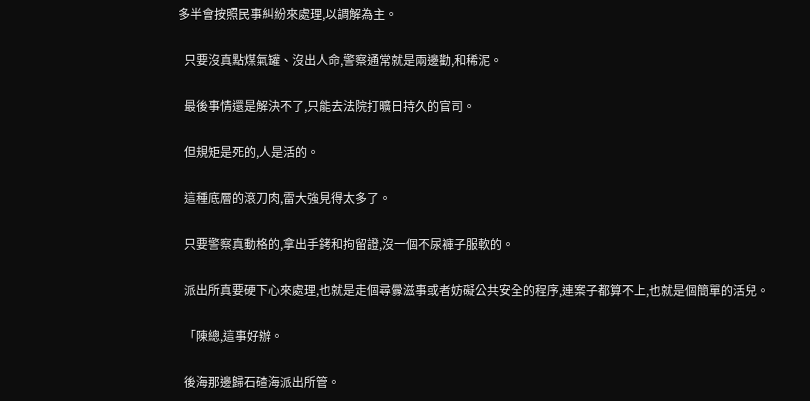多半會按照民事糾紛來處理,以調解為主。

  只要沒真點煤氣罐、沒出人命,警察通常就是兩邊勸,和稀泥。

  最後事情還是解決不了,只能去法院打曠日持久的官司。

  但規矩是死的,人是活的。

  這種底層的滾刀肉,雷大強見得太多了。

  只要警察真動格的,拿出手銬和拘留證,沒一個不尿褲子服軟的。

  派出所真要硬下心來處理,也就是走個尋釁滋事或者妨礙公共安全的程序,連案子都算不上,也就是個簡單的活兒。

  「陳總,這事好辦。

  後海那邊歸石碴海派出所管。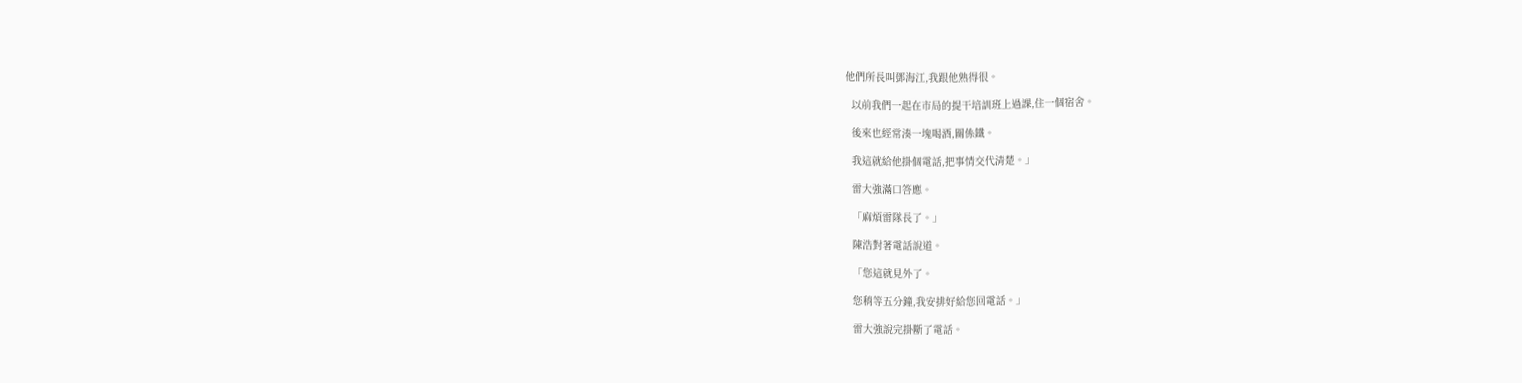他們所長叫鄧海江,我跟他熟得很。

  以前我們一起在市局的提干培訓班上過課,住一個宿舍。

  後來也經常湊一塊喝酒,關係鐵。

  我這就給他掛個電話,把事情交代清楚。」

  雷大強滿口答應。

  「麻煩雷隊長了。」

  陳浩對著電話說道。

  「您這就見外了。

  您稍等五分鐘,我安排好給您回電話。」

  雷大強說完掛斷了電話。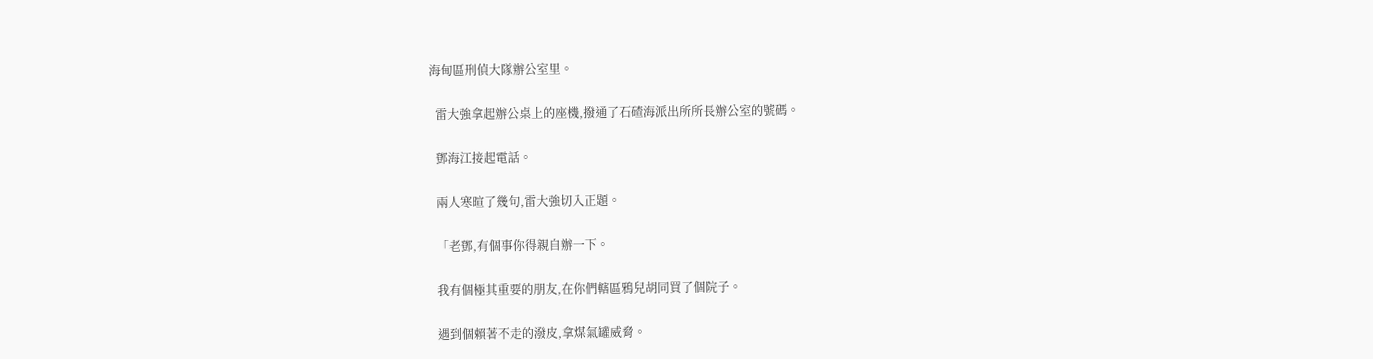海甸區刑偵大隊辦公室里。

  雷大強拿起辦公桌上的座機,撥通了石碴海派出所所長辦公室的號碼。

  鄧海江接起電話。

  兩人寒暄了幾句,雷大強切入正題。

  「老鄧,有個事你得親自辦一下。

  我有個極其重要的朋友,在你們轄區鴉兒胡同買了個院子。

  遇到個賴著不走的潑皮,拿煤氣罐威脅。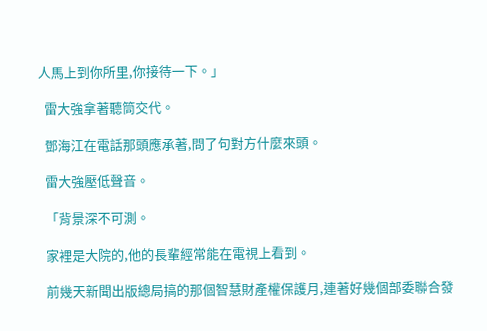人馬上到你所里,你接待一下。」

  雷大強拿著聽筒交代。

  鄧海江在電話那頭應承著,問了句對方什麼來頭。

  雷大強壓低聲音。

  「背景深不可測。

  家裡是大院的,他的長輩經常能在電視上看到。

  前幾天新聞出版總局搞的那個智慧財產權保護月,連著好幾個部委聯合發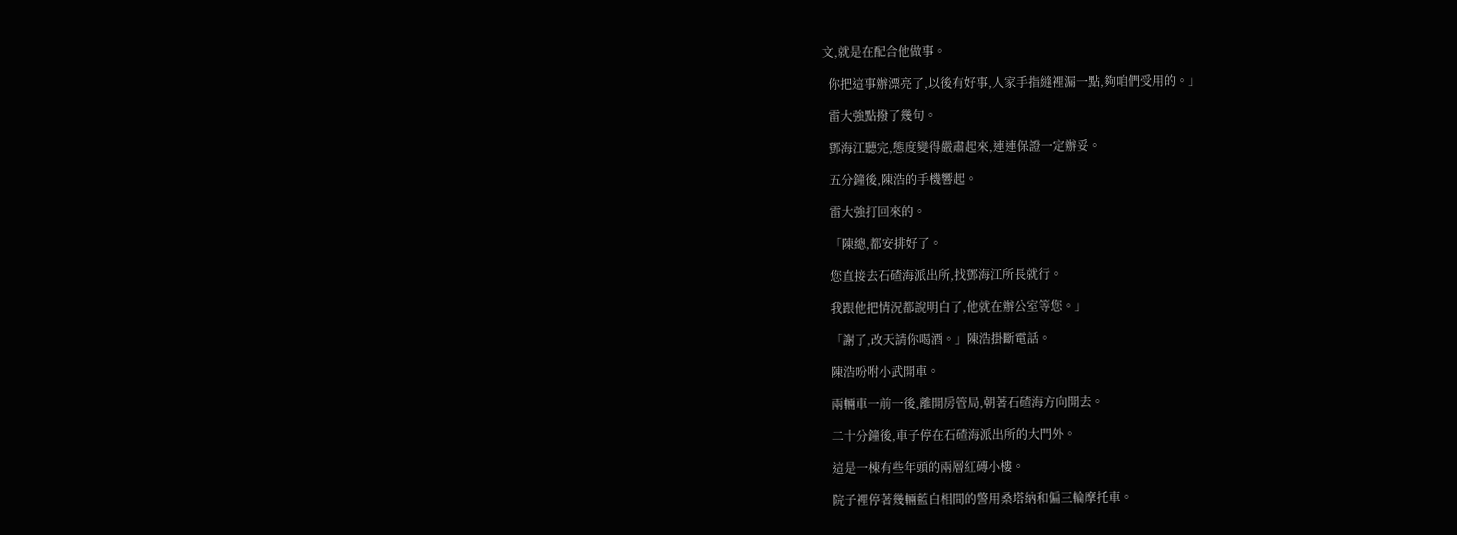文,就是在配合他做事。

  你把這事辦漂亮了,以後有好事,人家手指縫裡漏一點,夠咱們受用的。」

  雷大強點撥了幾句。

  鄧海江聽完,態度變得嚴肅起來,連連保證一定辦妥。

  五分鐘後,陳浩的手機響起。

  雷大強打回來的。

  「陳總,都安排好了。

  您直接去石碴海派出所,找鄧海江所長就行。

  我跟他把情況都說明白了,他就在辦公室等您。」

  「謝了,改天請你喝酒。」陳浩掛斷電話。

  陳浩吩咐小武開車。

  兩輛車一前一後,離開房管局,朝著石碴海方向開去。

  二十分鐘後,車子停在石碴海派出所的大門外。

  這是一棟有些年頭的兩層紅磚小樓。

  院子裡停著幾輛藍白相間的警用桑塔納和偏三輪摩托車。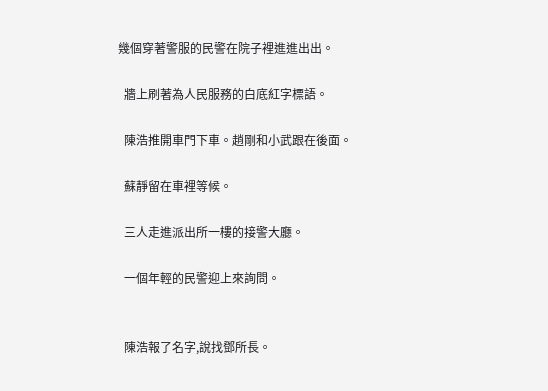幾個穿著警服的民警在院子裡進進出出。

  牆上刷著為人民服務的白底紅字標語。

  陳浩推開車門下車。趙剛和小武跟在後面。

  蘇靜留在車裡等候。

  三人走進派出所一樓的接警大廳。

  一個年輕的民警迎上來詢問。


  陳浩報了名字,說找鄧所長。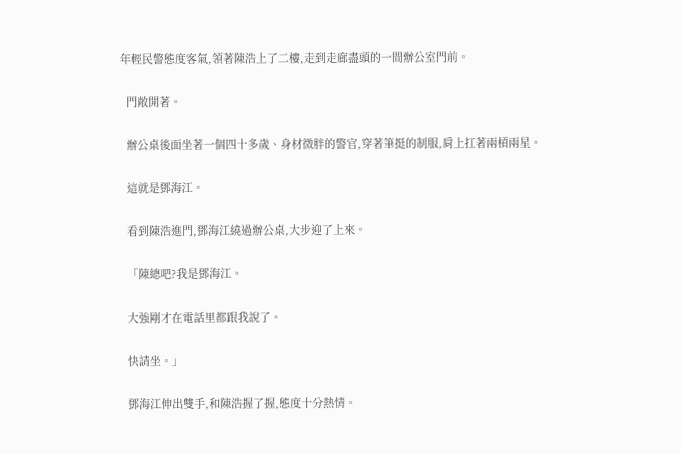年輕民警態度客氣,領著陳浩上了二樓,走到走廊盡頭的一間辦公室門前。

  門敞開著。

  辦公桌後面坐著一個四十多歲、身材微胖的警官,穿著筆挺的制服,肩上扛著兩槓兩星。

  這就是鄧海江。

  看到陳浩進門,鄧海江繞過辦公桌,大步迎了上來。

  「陳總吧?我是鄧海江。

  大強剛才在電話里都跟我說了。

  快請坐。」

  鄧海江伸出雙手,和陳浩握了握,態度十分熱情。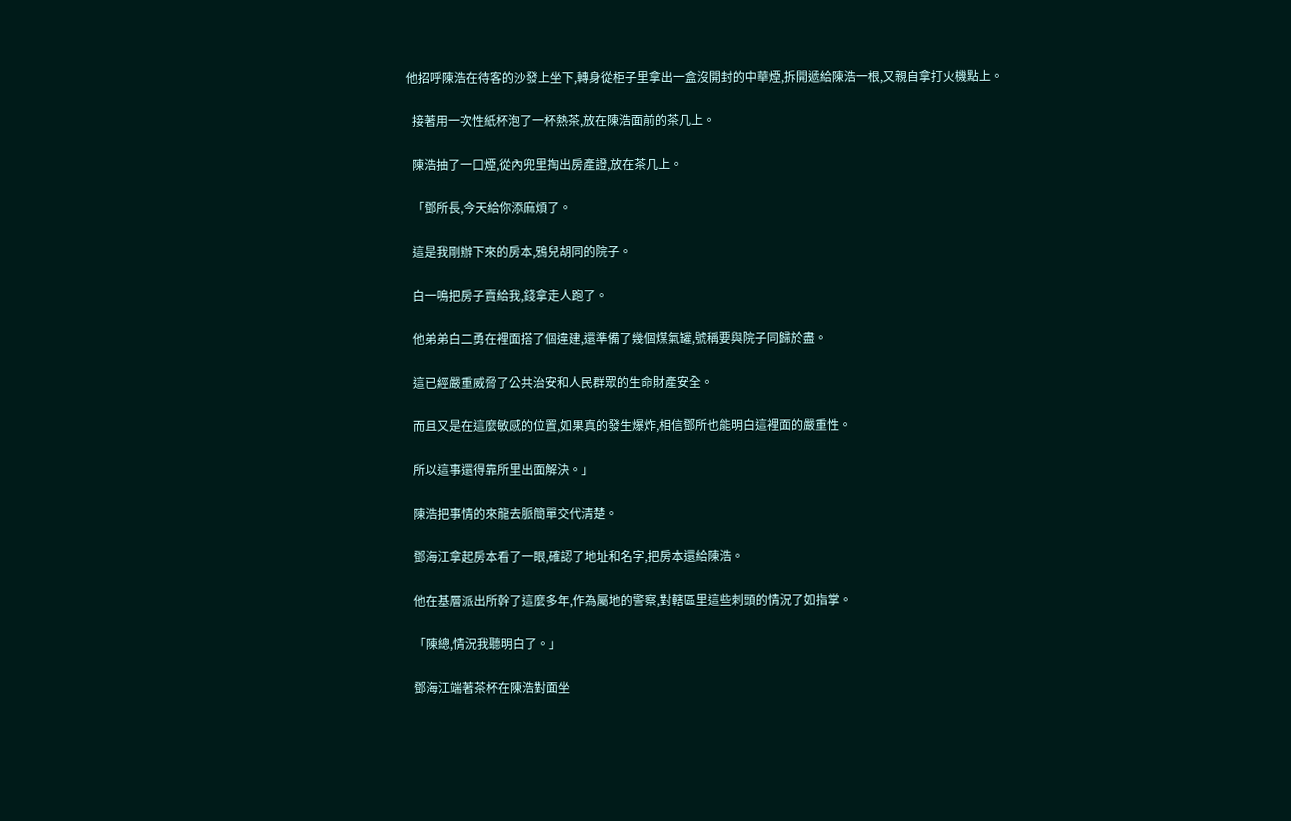他招呼陳浩在待客的沙發上坐下,轉身從柜子里拿出一盒沒開封的中華煙,拆開遞給陳浩一根,又親自拿打火機點上。

  接著用一次性紙杯泡了一杯熱茶,放在陳浩面前的茶几上。

  陳浩抽了一口煙,從內兜里掏出房產證,放在茶几上。

  「鄧所長,今天給你添麻煩了。

  這是我剛辦下來的房本,鴉兒胡同的院子。

  白一鳴把房子賣給我,錢拿走人跑了。

  他弟弟白二勇在裡面搭了個違建,還準備了幾個煤氣罐,號稱要與院子同歸於盡。

  這已經嚴重威脅了公共治安和人民群眾的生命財產安全。

  而且又是在這麼敏感的位置,如果真的發生爆炸,相信鄧所也能明白這裡面的嚴重性。

  所以這事還得靠所里出面解決。」

  陳浩把事情的來龍去脈簡單交代清楚。

  鄧海江拿起房本看了一眼,確認了地址和名字,把房本還給陳浩。

  他在基層派出所幹了這麼多年,作為屬地的警察,對轄區里這些刺頭的情況了如指掌。

  「陳總,情況我聽明白了。」

  鄧海江端著茶杯在陳浩對面坐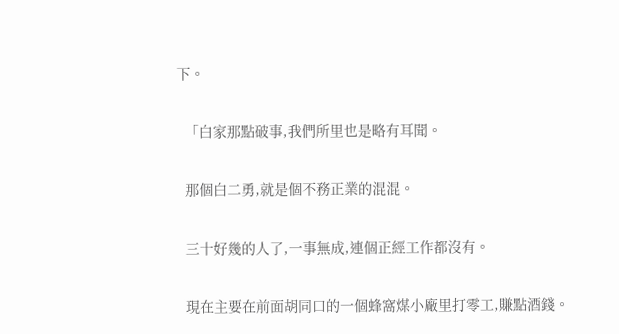下。

  「白家那點破事,我們所里也是略有耳聞。

  那個白二勇,就是個不務正業的混混。

  三十好幾的人了,一事無成,連個正經工作都沒有。

  現在主要在前面胡同口的一個蜂窩煤小廠里打零工,賺點酒錢。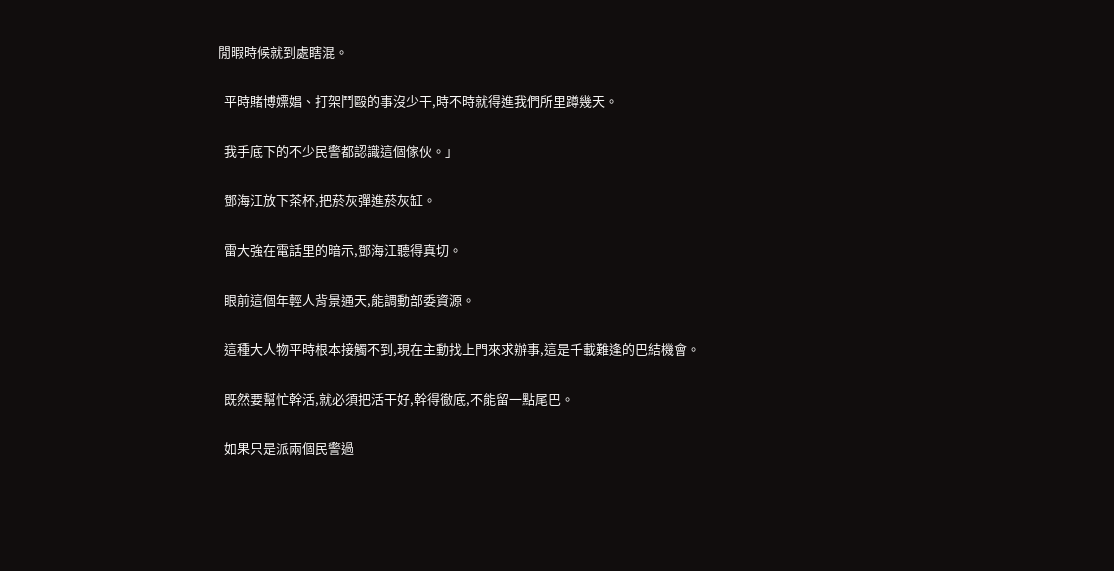閒暇時候就到處瞎混。

  平時賭博嫖娼、打架鬥毆的事沒少干,時不時就得進我們所里蹲幾天。

  我手底下的不少民警都認識這個傢伙。」

  鄧海江放下茶杯,把菸灰彈進菸灰缸。

  雷大強在電話里的暗示,鄧海江聽得真切。

  眼前這個年輕人背景通天,能調動部委資源。

  這種大人物平時根本接觸不到,現在主動找上門來求辦事,這是千載難逢的巴結機會。

  既然要幫忙幹活,就必須把活干好,幹得徹底,不能留一點尾巴。

  如果只是派兩個民警過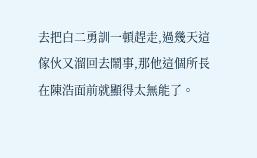去把白二勇訓一頓趕走,過幾天這傢伙又溜回去鬧事,那他這個所長在陳浩面前就顯得太無能了。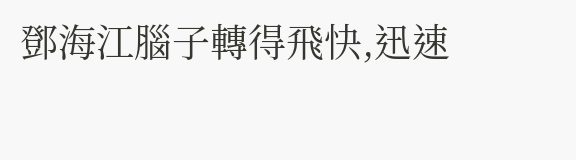鄧海江腦子轉得飛快,迅速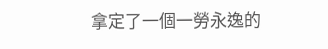拿定了一個一勞永逸的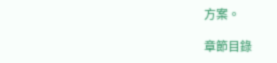方案。

章節目錄